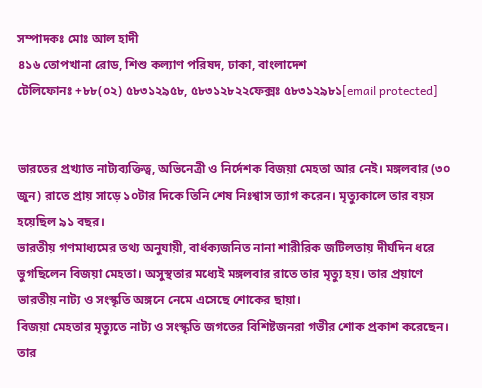সম্পাদকঃ মোঃ আল হাদী
৪১৬ তোপখানা রোড, শিশু কল্যাণ পরিষদ, ঢাকা, বাংলাদেশ
টেলিফোনঃ +৮৮(০২) ৫৮৩১২৯৫৮, ৫৮৩১২৮২২ফেক্সঃ ৫৮৩১২৯৮১[email protected]


ভারতের প্রখ্যাত নাট্যব্যক্তিত্ব, অভিনেত্রী ও নির্দেশক বিজয়া মেহতা আর নেই। মঙ্গলবার (৩০ জুন) রাতে প্রায় সাড়ে ১০টার দিকে তিনি শেষ নিঃশ্বাস ত্যাগ করেন। মৃত্যুকালে তার বয়স হয়েছিল ৯১ বছর।
ভারতীয় গণমাধ্যমের তথ্য অনুযায়ী, বার্ধক্যজনিত নানা শারীরিক জটিলতায় দীর্ঘদিন ধরে ভুগছিলেন বিজয়া মেহতা। অসুস্থতার মধ্যেই মঙ্গলবার রাতে তার মৃত্যু হয়। তার প্রয়াণে ভারতীয় নাট্য ও সংস্কৃতি অঙ্গনে নেমে এসেছে শোকের ছায়া।
বিজয়া মেহতার মৃত্যুতে নাট্য ও সংস্কৃতি জগতের বিশিষ্টজনরা গভীর শোক প্রকাশ করেছেন। তার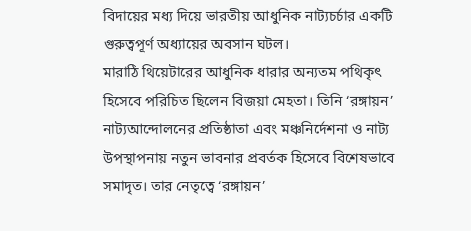বিদায়ের মধ্য দিয়ে ভারতীয় আধুনিক নাট্যচর্চার একটি গুরুত্বপূর্ণ অধ্যায়ের অবসান ঘটল।
মারাঠি থিয়েটারের আধুনিক ধারার অন্যতম পথিকৃৎ হিসেবে পরিচিত ছিলেন বিজয়া মেহতা। তিনি ‘রঙ্গায়ন’ নাট্যআন্দোলনের প্রতিষ্ঠাতা এবং মঞ্চনির্দেশনা ও নাট্য উপস্থাপনায় নতুন ভাবনার প্রবর্তক হিসেবে বিশেষভাবে সমাদৃত। তার নেতৃত্বে ‘রঙ্গায়ন’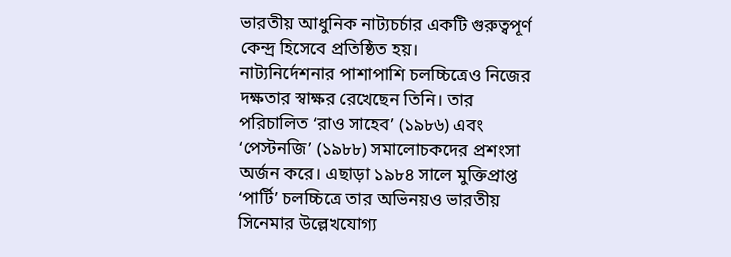ভারতীয় আধুনিক নাট্যচর্চার একটি গুরুত্বপূর্ণ কেন্দ্র হিসেবে প্রতিষ্ঠিত হয়।
নাট্যনির্দেশনার পাশাপাশি চলচ্চিত্রেও নিজের দক্ষতার স্বাক্ষর রেখেছেন তিনি। তার পরিচালিত ‘রাও সাহেব’ (১৯৮৬) এবং ‘পেস্টনজি’ (১৯৮৮) সমালোচকদের প্রশংসা অর্জন করে। এছাড়া ১৯৮৪ সালে মুক্তিপ্রাপ্ত ‘পার্টি’ চলচ্চিত্রে তার অভিনয়ও ভারতীয় সিনেমার উল্লেখযোগ্য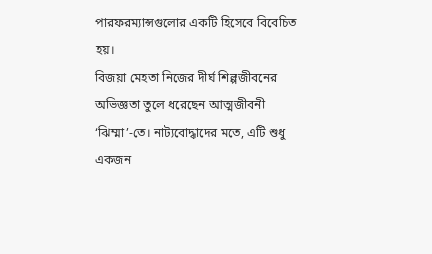পারফরম্যান্সগুলোর একটি হিসেবে বিবেচিত হয়।
বিজয়া মেহতা নিজের দীর্ঘ শিল্পজীবনের অভিজ্ঞতা তুলে ধরেছেন আত্মজীবনী ‘ঝিম্মা’-তে। নাট্যবোদ্ধাদের মতে, এটি শুধু একজন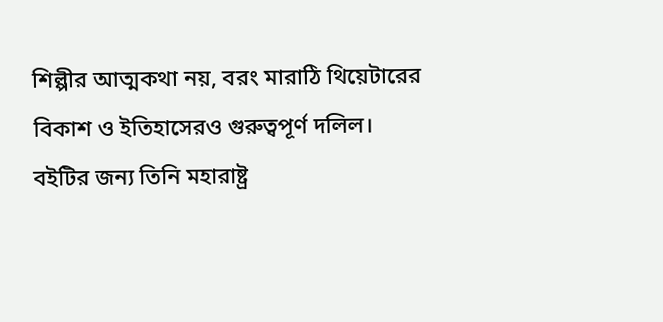শিল্পীর আত্মকথা নয়, বরং মারাঠি থিয়েটারের বিকাশ ও ইতিহাসেরও গুরুত্বপূর্ণ দলিল। বইটির জন্য তিনি মহারাষ্ট্র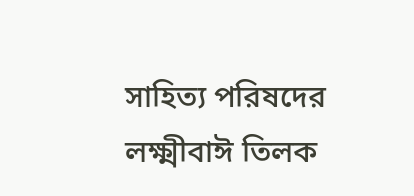সাহিত্য পরিষদের লক্ষ্মীবাঈ তিলক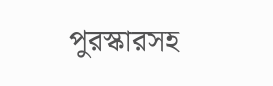পুরস্কারসহ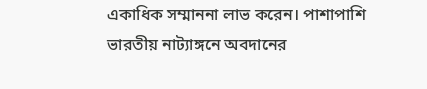একাধিক সম্মাননা লাভ করেন। পাশাপাশি ভারতীয় নাট্যাঙ্গনে অবদানের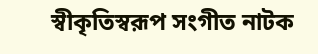স্বীকৃতিস্বরূপ সংগীত নাটক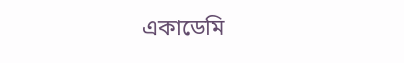একাডেমি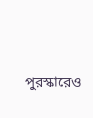পুরস্কারেও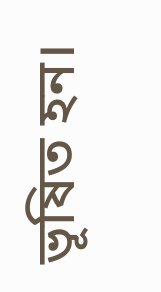ভূষিত হন।